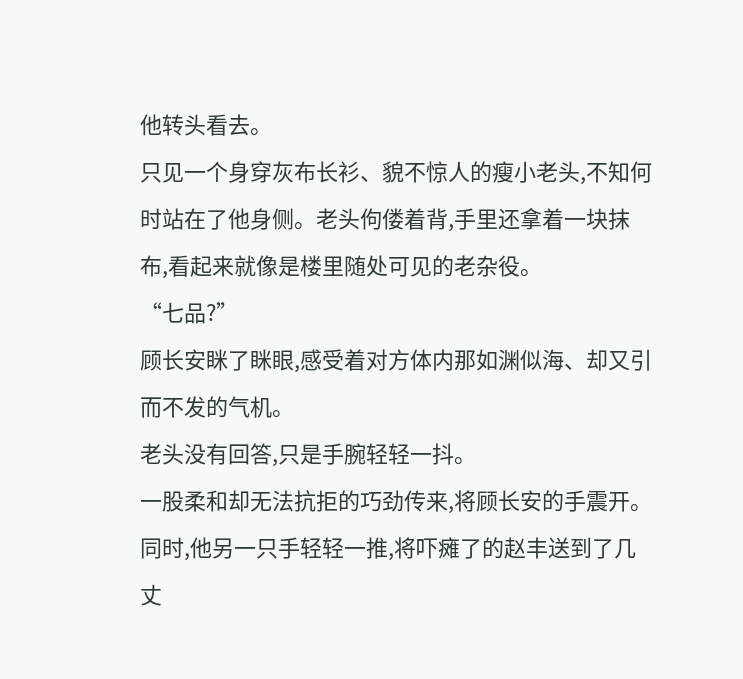他转头看去。
只见一个身穿灰布长衫、貌不惊人的瘦小老头,不知何时站在了他身侧。老头佝偻着背,手里还拿着一块抹布,看起来就像是楼里随处可见的老杂役。
“七品?”
顾长安眯了眯眼,感受着对方体内那如渊似海、却又引而不发的气机。
老头没有回答,只是手腕轻轻一抖。
一股柔和却无法抗拒的巧劲传来,将顾长安的手震开。同时,他另一只手轻轻一推,将吓瘫了的赵丰送到了几丈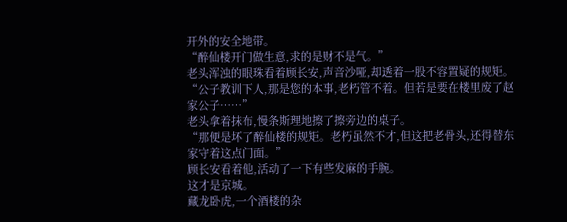开外的安全地带。
“醉仙楼开门做生意,求的是财不是气。”
老头浑浊的眼珠看着顾长安,声音沙哑,却透着一股不容置疑的规矩。
“公子教训下人,那是您的本事,老朽管不着。但若是要在楼里废了赵家公子……”
老头拿着抹布,慢条斯理地擦了擦旁边的桌子。
“那便是坏了醉仙楼的规矩。老朽虽然不才,但这把老骨头,还得替东家守着这点门面。”
顾长安看着他,活动了一下有些发麻的手腕。
这才是京城。
藏龙卧虎,一个酒楼的杂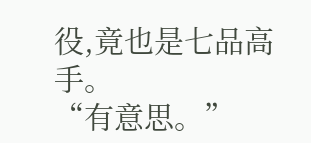役,竟也是七品高手。
“有意思。”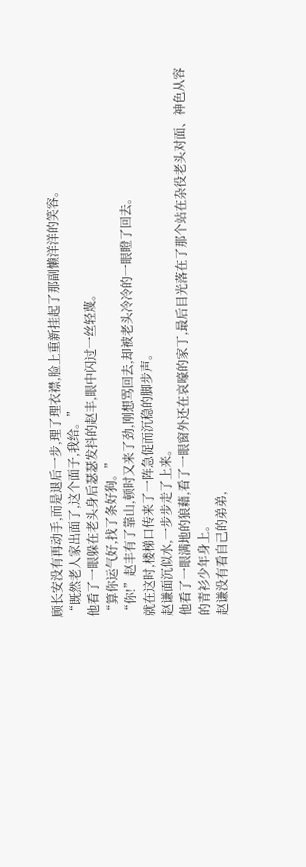顾长安没有再动手,而是退后一步,理了理衣襟,脸上重新挂起了那副懒洋洋的笑容。
“既然老人家出面了,这个面子,我给。”
他看了一眼躲在老头身后瑟瑟发抖的赵丰,眼中闪过一丝轻蔑。
“算你运气好,找了条好狗。”
“你!”赵丰有了靠山,顿时又来了劲,刚想骂回去,却被老头冷冷的一眼瞪了回去。
就在这时,楼梯口传来了一阵急促而沉稳的脚步声。
赵谦面沉似水,一步步走了上来。
他看了一眼满地的狼藉,看了一眼窗外还在哀嚎的家丁,最后目光落在了那个站在杂役老头对面、神色从容的青衫少年身上。
赵谦没有看自己的弟弟,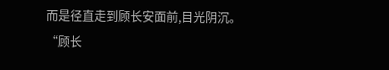而是径直走到顾长安面前,目光阴沉。
“顾长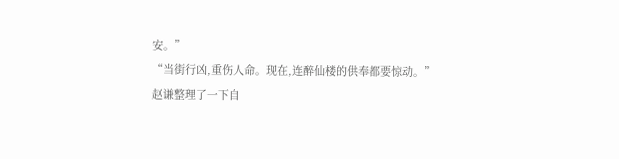安。”
“当街行凶,重伤人命。现在,连醉仙楼的供奉都要惊动。”
赵谦整理了一下自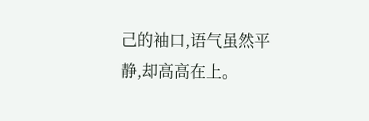己的袖口,语气虽然平静,却高高在上。